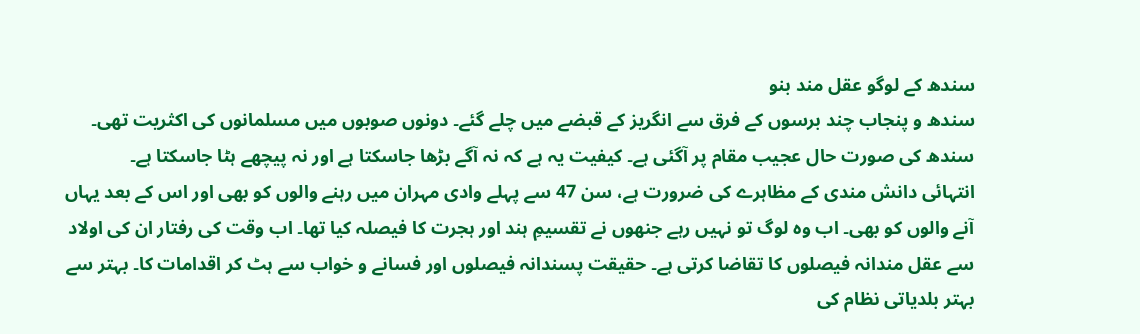سندھ کے لوگو عقل مند بنو
سندھ و پنجاب چند برسوں کے فرق سے انگریز کے قبضے میں چلے گئے۔ دونوں صوبوں میں مسلمانوں کی اکثریت تھی۔
سندھ کی صورت حال عجیب مقام پر آگئی ہے۔ کیفیت یہ ہے کہ نہ آگے بڑھا جاسکتا ہے اور نہ پیچھے ہٹا جاسکتا ہے۔
انتہائی دانش مندی کے مظاہرے کی ضرورت ہے، سن 47 سے پہلے وادی مہران میں رہنے والوں کو بھی اور اس کے بعد یہاں آنے والوں کو بھی۔ اب وہ لوگ تو نہیں رہے جنھوں نے تقسیمِ ہند اور ہجرت کا فیصلہ کیا تھا۔ اب وقت کی رفتار ان کی اولاد سے عقل مندانہ فیصلوں کا تقاضا کرتی ہے۔ حقیقت پسندانہ فیصلوں اور فسانے و خواب سے ہٹ کر اقدامات کا۔ بہتر سے بہتر بلدیاتی نظام کی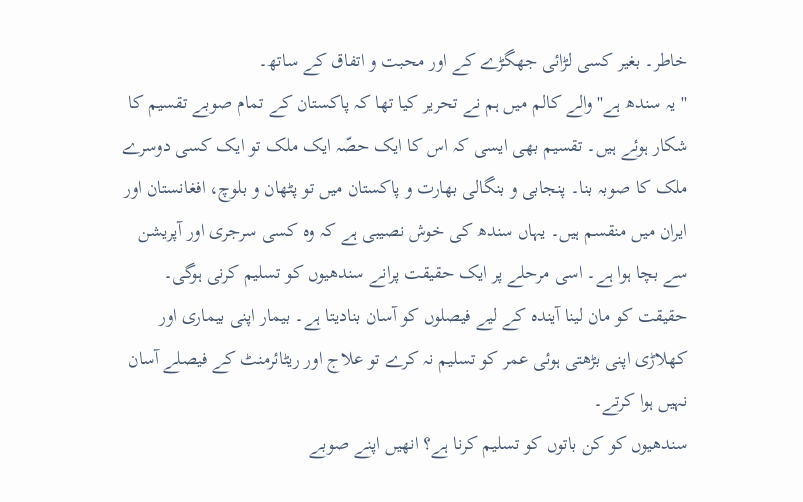خاطر۔ بغیر کسی لڑائی جھگڑے کے اور محبت و اتفاق کے ساتھ۔
''یہ سندھ ہے'' والے کالم میں ہم نے تحریر کیا تھا کہ پاکستان کے تمام صوبے تقسیم کا شکار ہوئے ہیں۔ تقسیم بھی ایسی کہ اس کا ایک حصّہ ایک ملک تو ایک کسی دوسرے ملک کا صوبہ بنا۔ پنجابی و بنگالی بھارت و پاکستان میں تو پٹھان و بلوچ، افغانستان اور ایران میں منقسم ہیں۔ یہاں سندھ کی خوش نصیبی ہے کہ وہ کسی سرجری اور آپریشن سے بچا ہوا ہے۔ اسی مرحلے پر ایک حقیقت پرانے سندھیوں کو تسلیم کرنی ہوگی۔ حقیقت کو مان لینا آیندہ کے لیے فیصلوں کو آسان بنادیتا ہے۔ بیمار اپنی بیماری اور کھلاڑی اپنی بڑھتی ہوئی عمر کو تسلیم نہ کرے تو علاج اور ریٹائرمنٹ کے فیصلے آسان نہیں ہوا کرتے۔
سندھیوں کو کن باتوں کو تسلیم کرنا ہے؟ انھیں اپنے صوبے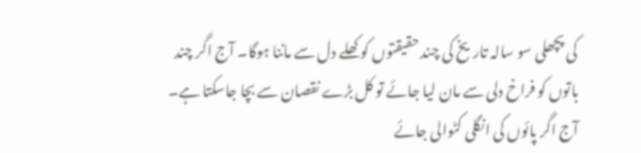کی پچھلی سو سالہ تاریخ کی چند حقیقتوں کو کھلے دل سے ماننا ہوگا۔ آج اگر چند باتوں کو فراخ دلی سے مان لیا جائے تو کل بڑے نقصان سے بچا جاسکتا ہے۔ آج اگر پائوں کی انگلی کٹوالی جائے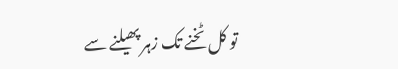تو کل ٹخنے تک زہر پھیلنے سے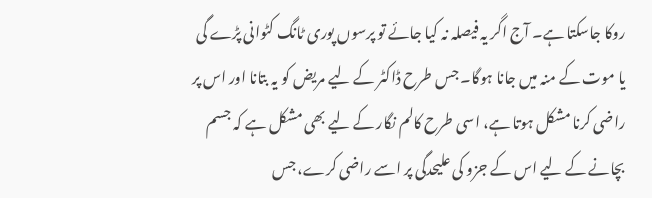روکا جاسکتا ہے۔ آج اگر یہ فیصلہ نہ کیا جائے تو پرسوں پوری ٹانگ کٹوانی پڑے گی یا موت کے منہ میں جانا ہوگا۔ جس طرح ڈاکٹر کے لیے مریض کو یہ بتانا اور اس پر راضی کرنا مشکل ہوتا ہے، اسی طرح کالم نگار کے لیے بھی مشکل ہے کہ جسم بچانے کے لیے اس کے جزو کی علیحدگی پر اسے راضی کرے، جس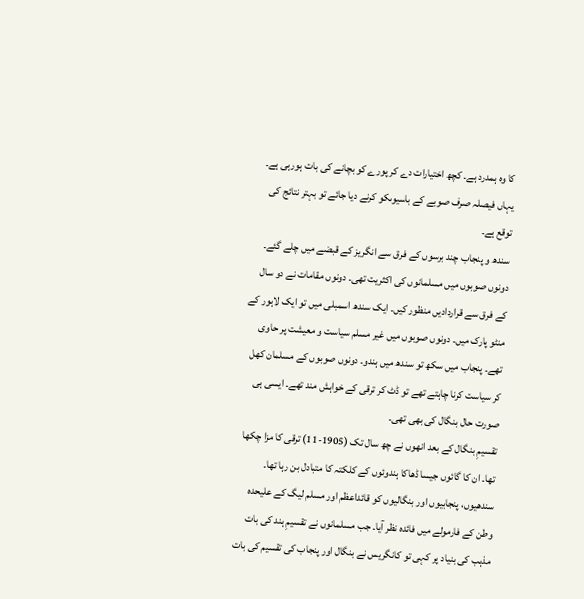کا وہ ہمدرد ہے۔ کچھ اختیارات دے کر پورے کو بچانے کی بات ہورہی ہے۔ یہاں فیصلہ صرف صوبے کے باسیوںکو کرنے دیا جائے تو بہتر نتائج کی توقع ہے۔
سندھ و پنجاب چند برسوں کے فرق سے انگریز کے قبضے میں چلے گئے۔ دونوں صوبوں میں مسلمانوں کی اکثریت تھی۔ دونوں مقامات نے دو سال کے فرق سے قراردادیں منظور کیں۔ ایک سندھ اسمبلی میں تو ایک لاہور کے منٹو پارک میں۔ دونوں صوبوں میں غیر مسلم سیاست و معیشت پر حاوی تھے۔ پنجاب میں سکھ تو سندھ میں ہندو۔ دونوں صوبوں کے مسلمان کھل کر سیاست کرنا چاہتے تھے تو ڈٹ کر ترقی کے خواہش مند تھے۔ ایسی ہی صورت حال بنگال کی بھی تھی۔
تقسیمِ بنگال کے بعد انھوں نے چھ سال تک (1905-11) ترقی کا مزا چکھا تھا۔ ان کا گائوں جیسا ڈھاکا ہندوئوں کے کلکتہ کا متبادل بن رہا تھا۔ سندھیوں، پنجابیوں اور بنگالیوں کو قائداعظم اور مسلم لیگ کے علیحدہ وطن کے فارمولے میں فائدہ نظر آیا۔ جب مسلمانوں نے تقسیمِ ہند کی بات مذہب کی بنیاد پر کہی تو کانگریس نے بنگال اور پنجاب کی تقسیم کی بات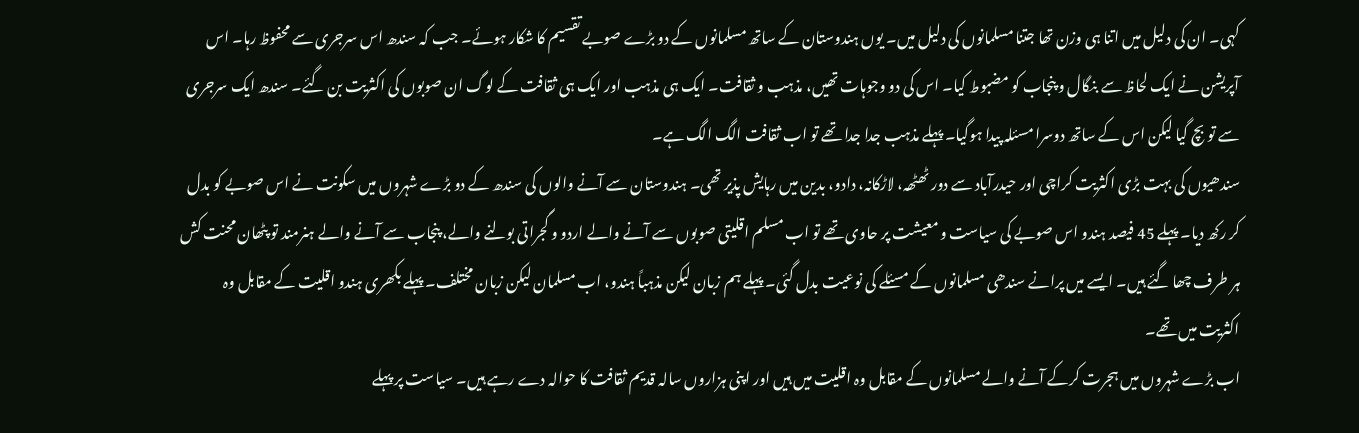کہی۔ ان کی دلیل میں اتنا ہی وزن تھا جتنا مسلمانوں کی دلیل میں۔ یوں ہندوستان کے ساتھ مسلمانوں کے دو بڑے صوبے تقسیم کا شکار ہوئے۔ جب کہ سندھ اس سرجری سے محفوظ رہا۔ اس آپریشن نے ایک لحاظ سے بنگال و پنجاب کو مضبوط کیا۔ اس کی دو وجوہات تھیں، مذہب و ثقافت۔ ایک ہی مذہب اور ایک ہی ثقافت کے لوگ ان صوبوں کی اکثریت بن گئے۔ سندھ ایک سرجری سے تو بچ گیا لیکن اس کے ساتھ دوسرا مسئلہ پیدا ہوگیا۔ پہلے مذہب جدا جدا تھے تو اب ثقافت الگ الگ ہے۔
سندھیوں کی بہت بڑی اکثریت کراچی اور حیدرآباد سے دور ٹھٹھہ، لاڑکانہ، دادو، بدین میں رہایش پذیر تھی۔ ہندوستان سے آنے والوں کی سندھ کے دو بڑے شہروں میں سکونت نے اس صوبے کو بدل کر رکھ دیا۔ پہلے 45 فیصد ہندو اس صوبے کی سیاست و معیشت پر حاوی تھے تو اب مسلم اقلیتی صوبوں سے آنے والے اردو و گجراتی بولنے والے، پنجاب سے آنے والے ہنرمند تو پٹھان محنت کش ہر طرف چھا گئے ہیں۔ ایسے میں پرانے سندھی مسلمانوں کے مسئلے کی نوعیت بدل گئی۔ پہلے ہم زبان لیکن مذہباً ہندو، اب مسلمان لیکن زبان مختلف۔ پہلے بکھری ہندو اقلیت کے مقابل وہ اکثریت میں تھے۔
اب بڑے شہروں میں ہجرت کرکے آنے والے مسلمانوں کے مقابل وہ اقلیت میں ہیں اور اپنی ہزاروں سالہ قدیم ثقافت کا حوالہ دے رہے ہیں۔ سیاست پر پہلے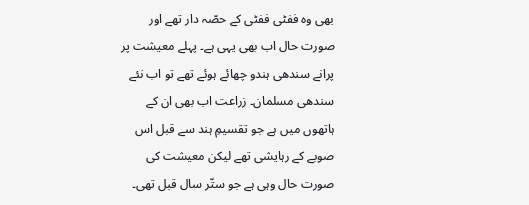بھی وہ ففٹی ففٹی کے حصّہ دار تھے اور صورت حال اب بھی یہی ہے۔ پہلے معیشت پر پرانے سندھی ہندو چھائے ہوئے تھے تو اب نئے سندھی مسلمان۔ زراعت اب بھی ان کے ہاتھوں میں ہے جو تقسیمِ ہند سے قبل اس صوبے کے رہایشی تھے لیکن معیشت کی صورت حال وہی ہے جو ستّر سال قبل تھی۔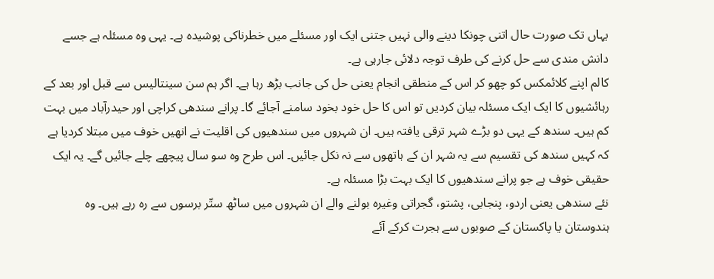یہاں تک صورت حال اتنی چونکا دینے والی نہیں جتنی ایک اور مسئلے میں خطرناکی پوشیدہ ہے۔ یہی وہ مسئلہ ہے جسے دانش مندی سے حل کرنے کی طرف توجہ دلائی جارہی ہے۔
کالم اپنے کلائمکس کو چھو کر اس کے منطقی انجام یعنی حل کی جانب بڑھ رہا ہے۔ اگر ہم سن سینتالیس سے قبل اور بعد کے رہائشیوں کا ایک ایک مسئلہ بیان کردیں تو اس کا حل خود بخود سامنے آجائے گا۔ پرانے سندھی کراچی اور حیدرآباد میں بہت کم ہیں۔ سندھ کے یہی دو بڑے شہر ترقی یافتہ ہیں۔ ان شہروں میں سندھیوں کی اقلیت نے انھیں خوف میں مبتلا کردیا ہے کہ کہیں سندھ کی تقسیم سے یہ شہر ان کے ہاتھوں سے نہ نکل جائیں۔ اس طرح وہ سو سال پیچھے چلے جائیں گے۔ یہ ایک حقیقی خوف ہے جو پرانے سندھیوں کا ایک بہت بڑا مسئلہ ہے۔
نئے سندھی یعنی اردو، پنجابی، پشتو، گجراتی وغیرہ بولنے والے ان شہروں میں ساٹھ ستّر برسوں سے رہ رہے ہیں۔ وہ ہندوستان یا پاکستان کے صوبوں سے ہجرت کرکے آئے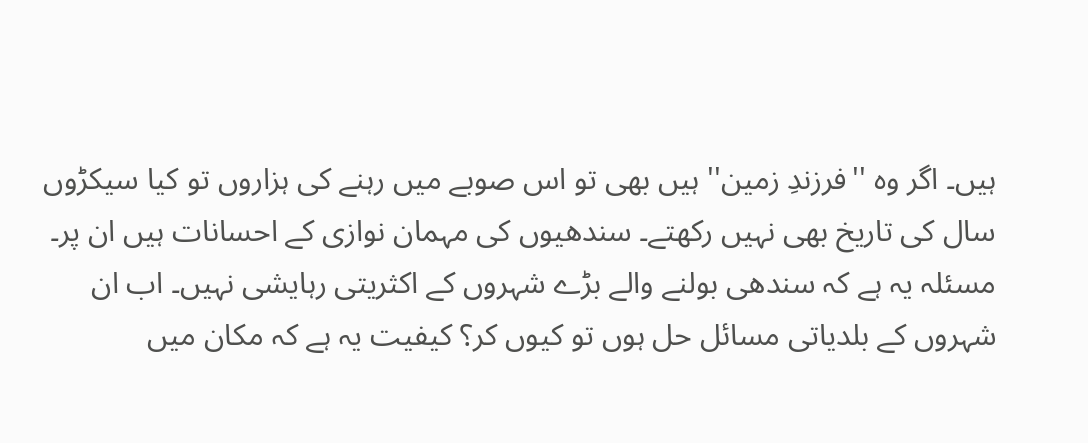ہیں۔ اگر وہ ''فرزندِ زمین'' ہیں بھی تو اس صوبے میں رہنے کی ہزاروں تو کیا سیکڑوں سال کی تاریخ بھی نہیں رکھتے۔ سندھیوں کی مہمان نوازی کے احسانات ہیں ان پر۔ مسئلہ یہ ہے کہ سندھی بولنے والے بڑے شہروں کے اکثریتی رہایشی نہیں۔ اب ان شہروں کے بلدیاتی مسائل حل ہوں تو کیوں کر؟ کیفیت یہ ہے کہ مکان میں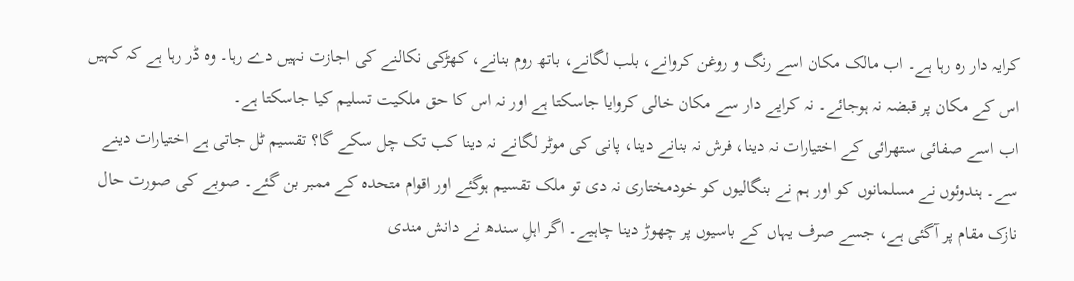کرایہ دار رہ رہا ہے۔ اب مالک مکان اسے رنگ و روغن کروانے، بلب لگانے، باتھ روم بنانے، کھڑکی نکالنے کی اجازت نہیں دے رہا۔ وہ ڈر رہا ہے کہ کہیں اس کے مکان پر قبضہ نہ ہوجائے۔ نہ کرایے دار سے مکان خالی کروایا جاسکتا ہے اور نہ اس کا حق ملکیت تسلیم کیا جاسکتا ہے۔
اب اسے صفائی ستھرائی کے اختیارات نہ دینا، فرش نہ بنانے دینا، پانی کی موٹر لگانے نہ دینا کب تک چل سکے گا؟ تقسیم ٹل جاتی ہے اختیارات دینے سے۔ ہندوئوں نے مسلمانوں کو اور ہم نے بنگالیوں کو خودمختاری نہ دی تو ملک تقسیم ہوگئے اور اقوام متحدہ کے ممبر بن گئے۔ صوبے کی صورت حال نازک مقام پر آگئی ہے، جسے صرف یہاں کے باسیوں پر چھوڑ دینا چاہیے۔ اگر اہلِ سندھ نے دانش مندی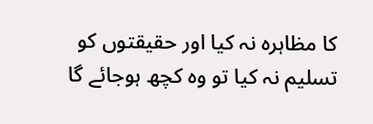کا مظاہرہ نہ کیا اور حقیقتوں کو تسلیم نہ کیا تو وہ کچھ ہوجائے گا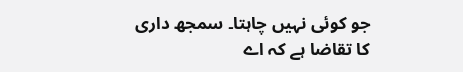جو کوئی نہیں چاہتا۔ سمجھ داری کا تقاضا ہے کہ اے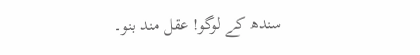سندھ کے لوگو! عقل مند بنو۔